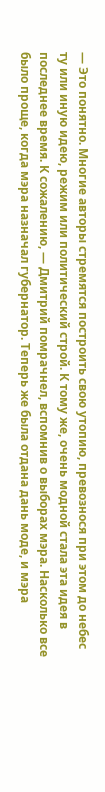— Это понятно. Многие авторы стремятся построить свою утопию, превознося при этом до небес ту или иную идею, режим или политический строй. К тому же, очень модной стала эта идея в последнее время. К сожалению, — Дмитрий помрачнел, вспомнив о выборах мэра. Насколько все было проще, когда мэра назначал губернатор. Теперь же была отдана дань моде, и мэра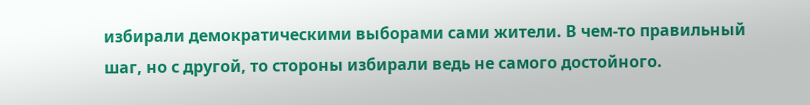избирали демократическими выборами сами жители. В чем-то правильный шаг, но с другой, то стороны избирали ведь не самого достойного.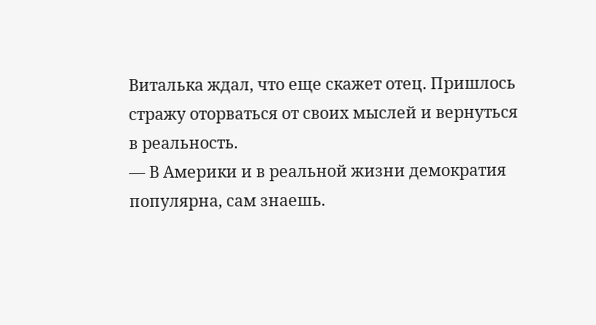Виталька ждал, что еще скажет отец. Пришлось стражу оторваться от своих мыслей и вернуться в реальность.
— В Америки и в реальной жизни демократия популярна, сам знаешь.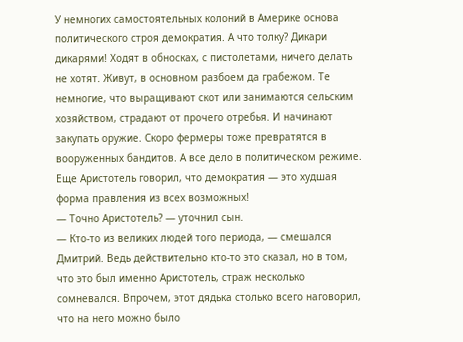У немногих самостоятельных колоний в Америке основа политического строя демократия. А что толку? Дикари дикарями! Ходят в обносках, с пистолетами, ничего делать не хотят. Живут, в основном разбоем да грабежом. Те немногие, что выращивают скот или занимаются сельским хозяйством, страдают от прочего отребья. И начинают закупать оружие. Скоро фермеры тоже превратятся в вооруженных бандитов. А все дело в политическом режиме. Еще Аристотель говорил, что демократия — это худшая форма правления из всех возможных!
— Точно Аристотель? — уточнил сын.
— Кто-то из великих людей того периода, — смешался Дмитрий. Ведь действительно кто-то это сказал, но в том, что это был именно Аристотель, страж несколько сомневался. Впрочем, этот дядька столько всего наговорил, что на него можно было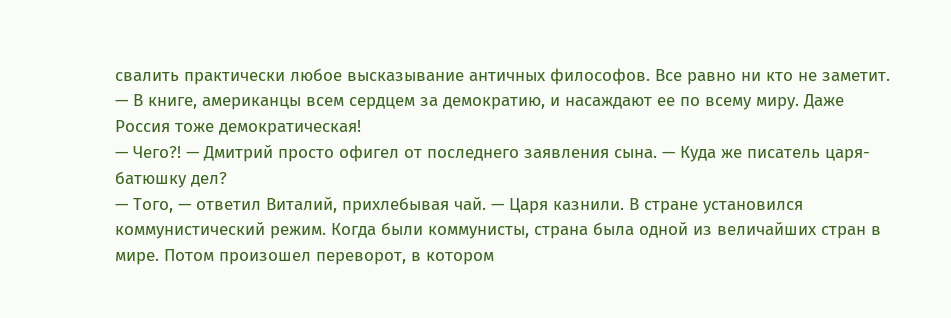свалить практически любое высказывание античных философов. Все равно ни кто не заметит.
— В книге, американцы всем сердцем за демократию, и насаждают ее по всему миру. Даже Россия тоже демократическая!
— Чего?! — Дмитрий просто офигел от последнего заявления сына. — Куда же писатель царя-батюшку дел?
— Того, — ответил Виталий, прихлебывая чай. — Царя казнили. В стране установился коммунистический режим. Когда были коммунисты, страна была одной из величайших стран в мире. Потом произошел переворот, в котором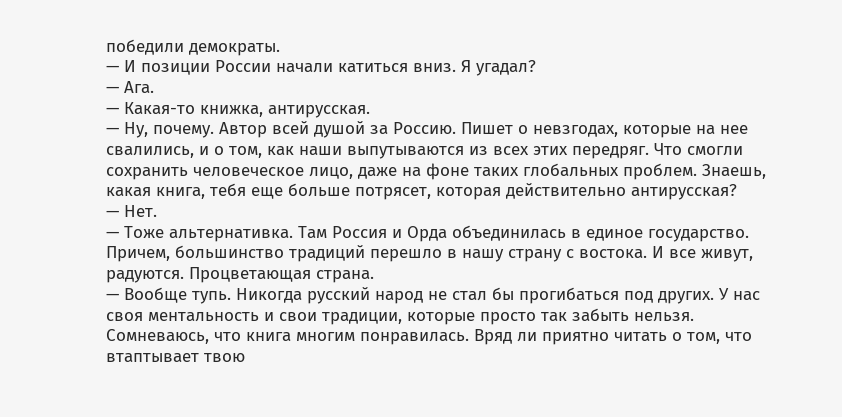победили демократы.
— И позиции России начали катиться вниз. Я угадал?
— Ага.
— Какая-то книжка, антирусская.
— Ну, почему. Автор всей душой за Россию. Пишет о невзгодах, которые на нее свалились, и о том, как наши выпутываются из всех этих передряг. Что смогли сохранить человеческое лицо, даже на фоне таких глобальных проблем. Знаешь, какая книга, тебя еще больше потрясет, которая действительно антирусская?
— Нет.
— Тоже альтернативка. Там Россия и Орда объединилась в единое государство. Причем, большинство традиций перешло в нашу страну с востока. И все живут, радуются. Процветающая страна.
— Вообще тупь. Никогда русский народ не стал бы прогибаться под других. У нас своя ментальность и свои традиции, которые просто так забыть нельзя. Сомневаюсь, что книга многим понравилась. Вряд ли приятно читать о том, что втаптывает твою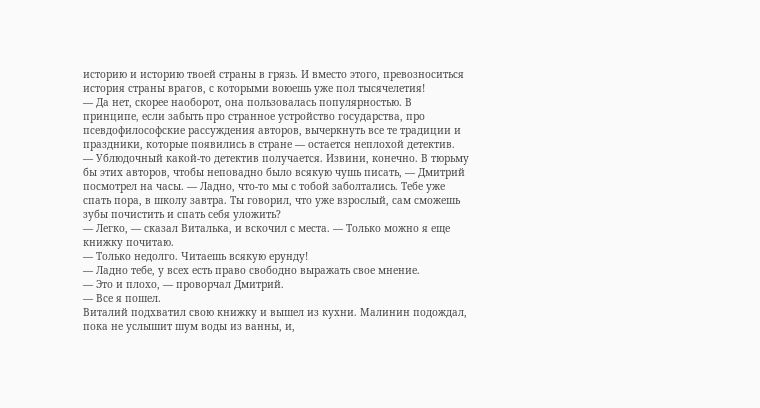историю и историю твоей страны в грязь. И вместо этого, превозноситься история страны врагов, с которыми воюешь уже пол тысячелетия!
— Да нет, скорее наоборот, она пользовалась популярностью. В принципе, если забыть про странное устройство государства, про псевдофилософские рассуждения авторов, вычеркнуть все те традиции и праздники, которые появились в стране — остается неплохой детектив.
— Ублюдочный какой-то детектив получается. Извини, конечно. В тюрьму бы этих авторов, чтобы неповадно было всякую чушь писать, — Дмитрий посмотрел на часы. — Ладно, что-то мы с тобой заболтались. Тебе уже спать пора, в школу завтра. Ты говорил, что уже взрослый, сам сможешь зубы почистить и спать себя уложить?
— Легко, — сказал Виталька, и вскочил с места. — Только можно я еще книжку почитаю.
— Только недолго. Читаешь всякую ерунду!
— Ладно тебе, у всех есть право свободно выражать свое мнение.
— Это и плохо, — проворчал Дмитрий.
— Все я пошел.
Виталий подхватил свою книжку и вышел из кухни. Малинин подождал, пока не услышит шум воды из ванны, и,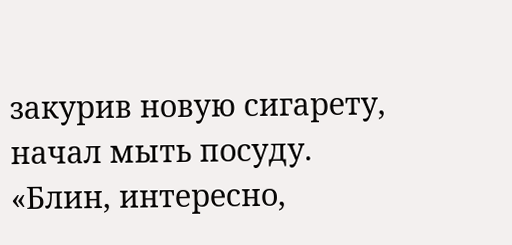закурив новую сигарету, начал мыть посуду.
«Блин, интересно,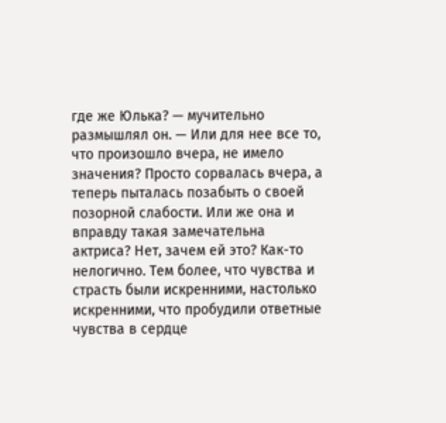где же Юлька? — мучительно размышлял он. — Или для нее все то, что произошло вчера, не имело значения? Просто сорвалась вчера, а теперь пыталась позабыть о своей позорной слабости. Или же она и вправду такая замечательна актриса? Нет, зачем ей это? Как-то нелогично. Тем более, что чувства и страсть были искренними, настолько искренними, что пробудили ответные чувства в сердце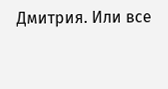Дмитрия. Или все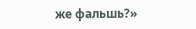же фальшь?»